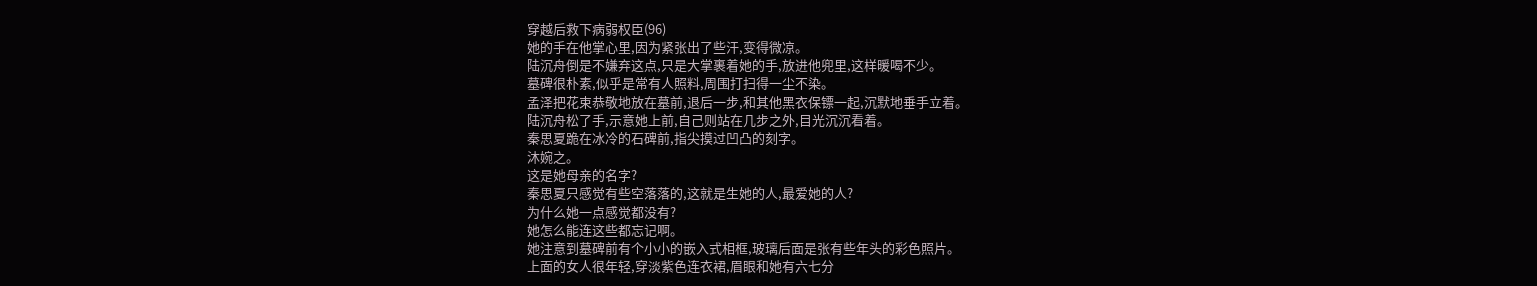穿越后救下病弱权臣(96)
她的手在他掌心里,因为紧张出了些汗,变得微凉。
陆沉舟倒是不嫌弃这点,只是大掌裹着她的手,放进他兜里,这样暖喝不少。
墓碑很朴素,似乎是常有人照料,周围打扫得一尘不染。
孟泽把花束恭敬地放在墓前,退后一步,和其他黑衣保镖一起,沉默地垂手立着。
陆沉舟松了手,示意她上前,自己则站在几步之外,目光沉沉看着。
秦思夏跪在冰冷的石碑前,指尖摸过凹凸的刻字。
沐婉之。
这是她母亲的名字?
秦思夏只感觉有些空落落的,这就是生她的人,最爱她的人?
为什么她一点感觉都没有?
她怎么能连这些都忘记啊。
她注意到墓碑前有个小小的嵌入式相框,玻璃后面是张有些年头的彩色照片。
上面的女人很年轻,穿淡紫色连衣裙,眉眼和她有六七分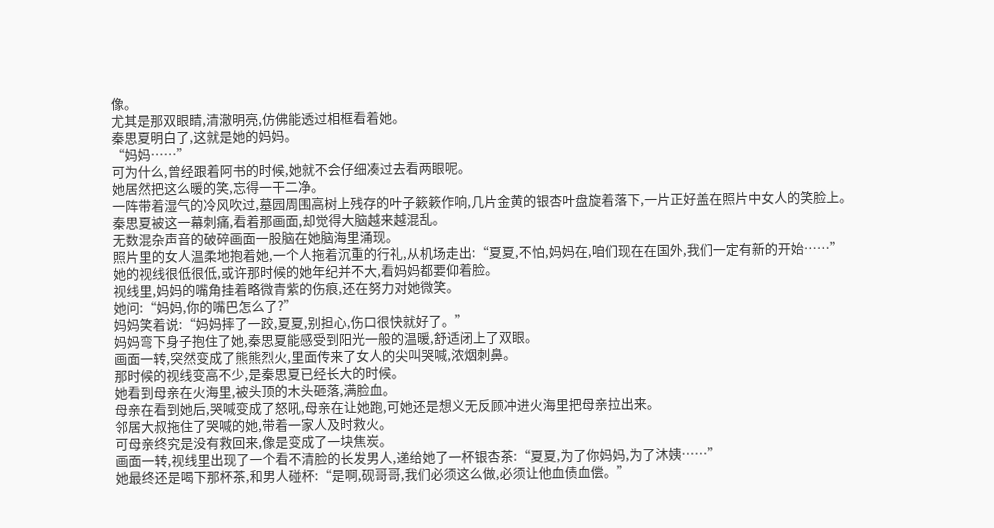像。
尤其是那双眼睛,清澈明亮,仿佛能透过相框看着她。
秦思夏明白了,这就是她的妈妈。
“妈妈……”
可为什么,曾经跟着阿书的时候,她就不会仔细凑过去看两眼呢。
她居然把这么暖的笑,忘得一干二净。
一阵带着湿气的冷风吹过,墓园周围高树上残存的叶子簌簌作响,几片金黄的银杏叶盘旋着落下,一片正好盖在照片中女人的笑脸上。
秦思夏被这一幕刺痛,看着那画面,却觉得大脑越来越混乱。
无数混杂声音的破碎画面一股脑在她脑海里涌现。
照片里的女人温柔地抱着她,一个人拖着沉重的行礼,从机场走出:“夏夏,不怕,妈妈在,咱们现在在国外,我们一定有新的开始……”
她的视线很低很低,或许那时候的她年纪并不大,看妈妈都要仰着脸。
视线里,妈妈的嘴角挂着略微青紫的伤痕,还在努力对她微笑。
她问:“妈妈,你的嘴巴怎么了?”
妈妈笑着说:“妈妈摔了一跤,夏夏,别担心,伤口很快就好了。”
妈妈弯下身子抱住了她,秦思夏能感受到阳光一般的温暖,舒适闭上了双眼。
画面一转,突然变成了熊熊烈火,里面传来了女人的尖叫哭喊,浓烟刺鼻。
那时候的视线变高不少,是秦思夏已经长大的时候。
她看到母亲在火海里,被头顶的木头砸落,满脸血。
母亲在看到她后,哭喊变成了怒吼,母亲在让她跑,可她还是想义无反顾冲进火海里把母亲拉出来。
邻居大叔拖住了哭喊的她,带着一家人及时救火。
可母亲终究是没有救回来,像是变成了一块焦炭。
画面一转,视线里出现了一个看不清脸的长发男人,递给她了一杯银杏茶:“夏夏,为了你妈妈,为了沐姨……”
她最终还是喝下那杯茶,和男人碰杯:“是啊,砚哥哥,我们必须这么做,必须让他血债血偿。”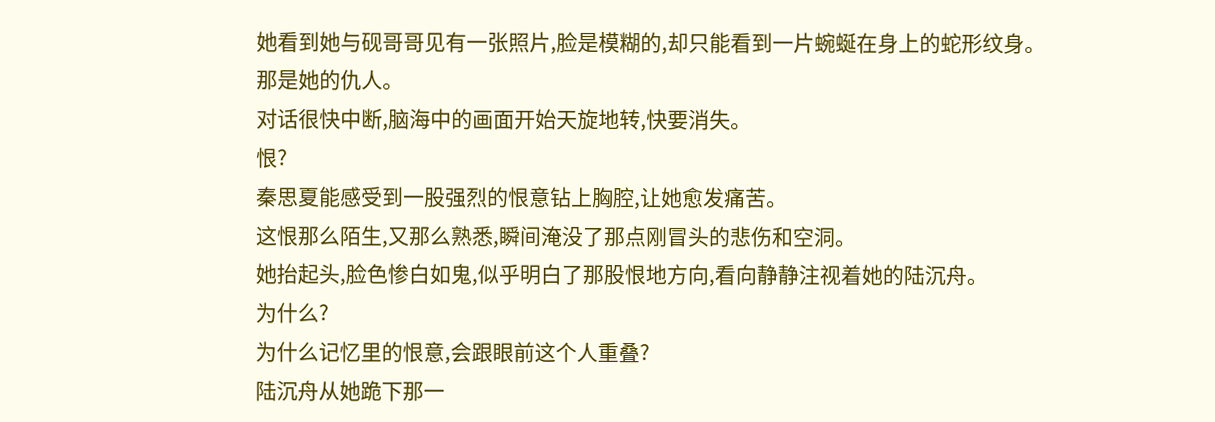她看到她与砚哥哥见有一张照片,脸是模糊的,却只能看到一片蜿蜒在身上的蛇形纹身。
那是她的仇人。
对话很快中断,脑海中的画面开始天旋地转,快要消失。
恨?
秦思夏能感受到一股强烈的恨意钻上胸腔,让她愈发痛苦。
这恨那么陌生,又那么熟悉,瞬间淹没了那点刚冒头的悲伤和空洞。
她抬起头,脸色惨白如鬼,似乎明白了那股恨地方向,看向静静注视着她的陆沉舟。
为什么?
为什么记忆里的恨意,会跟眼前这个人重叠?
陆沉舟从她跪下那一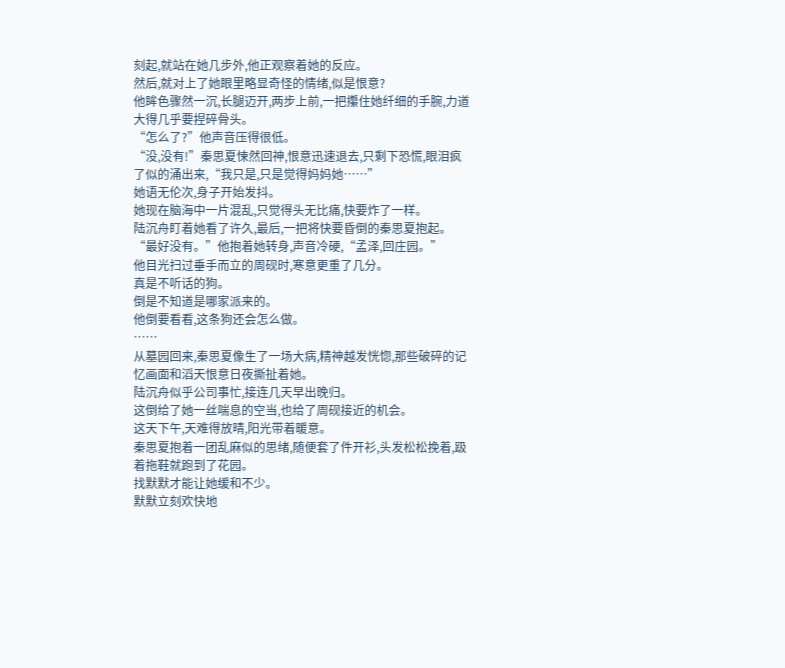刻起,就站在她几步外,他正观察着她的反应。
然后,就对上了她眼里略显奇怪的情绪,似是恨意?
他眸色骤然一沉,长腿迈开,两步上前,一把攥住她纤细的手腕,力道大得几乎要捏碎骨头。
“怎么了?”他声音压得很低。
“没,没有!”秦思夏悚然回神,恨意迅速退去,只剩下恐慌,眼泪疯了似的涌出来,“我只是,只是觉得妈妈她……”
她语无伦次,身子开始发抖。
她现在脑海中一片混乱,只觉得头无比痛,快要炸了一样。
陆沉舟盯着她看了许久,最后,一把将快要昏倒的秦思夏抱起。
“最好没有。”他抱着她转身,声音冷硬,“孟泽,回庄园。”
他目光扫过垂手而立的周砚时,寒意更重了几分。
真是不听话的狗。
倒是不知道是哪家派来的。
他倒要看看,这条狗还会怎么做。
……
从墓园回来,秦思夏像生了一场大病,精神越发恍惚,那些破碎的记忆画面和滔天恨意日夜撕扯着她。
陆沉舟似乎公司事忙,接连几天早出晚归。
这倒给了她一丝喘息的空当,也给了周砚接近的机会。
这天下午,天难得放晴,阳光带着暖意。
秦思夏抱着一团乱麻似的思绪,随便套了件开衫,头发松松挽着,趿着拖鞋就跑到了花园。
找默默才能让她缓和不少。
默默立刻欢快地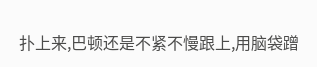扑上来,巴顿还是不紧不慢跟上,用脑袋蹭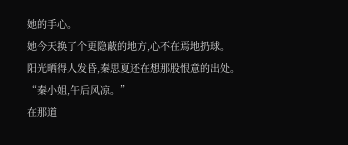她的手心。
她今天换了个更隐蔽的地方,心不在焉地扔球。
阳光晒得人发昏,秦思夏还在想那股恨意的出处。
“秦小姐,午后风凉。”
在那道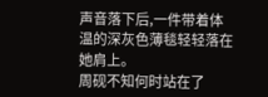声音落下后,一件带着体温的深灰色薄毯轻轻落在她肩上。
周砚不知何时站在了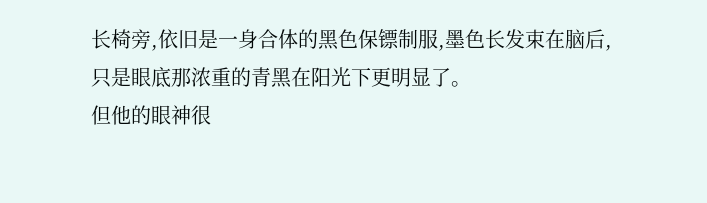长椅旁,依旧是一身合体的黑色保镖制服,墨色长发束在脑后,只是眼底那浓重的青黑在阳光下更明显了。
但他的眼神很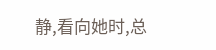静,看向她时,总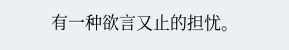有一种欲言又止的担忧。